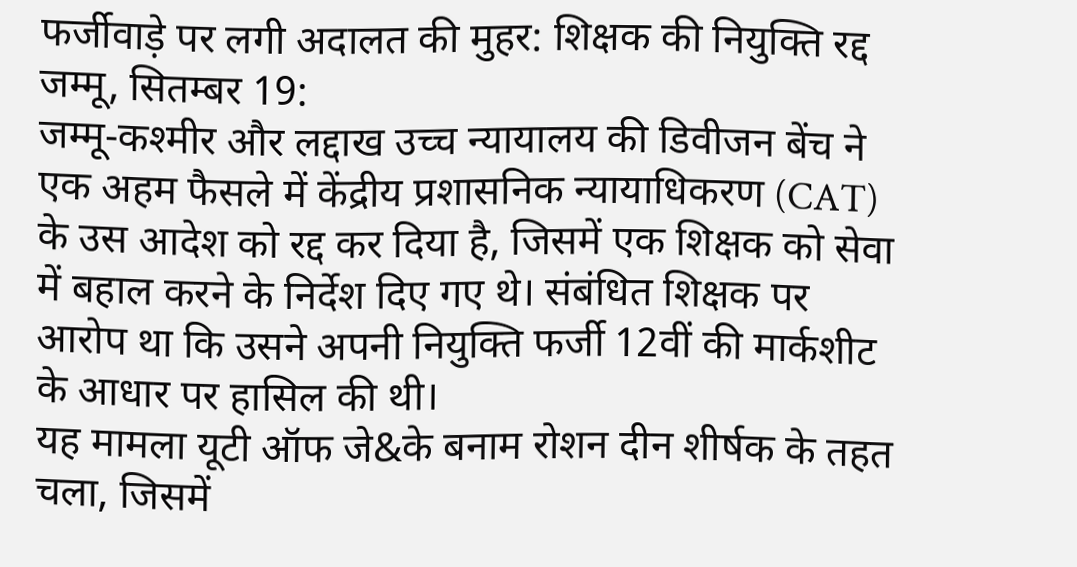फर्जीवाड़े पर लगी अदालत की मुहर: शिक्षक की नियुक्ति रद्द
जम्मू, सितम्बर 19:
जम्मू-कश्मीर और लद्दाख उच्च न्यायालय की डिवीजन बेंच ने एक अहम फैसले में केंद्रीय प्रशासनिक न्यायाधिकरण (CAT) के उस आदेश को रद्द कर दिया है, जिसमें एक शिक्षक को सेवा में बहाल करने के निर्देश दिए गए थे। संबंधित शिक्षक पर आरोप था कि उसने अपनी नियुक्ति फर्जी 12वीं की मार्कशीट के आधार पर हासिल की थी।
यह मामला यूटी ऑफ जे&के बनाम रोशन दीन शीर्षक के तहत चला, जिसमें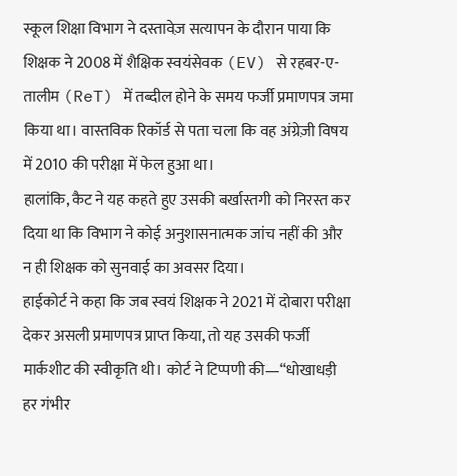स्कूल शिक्षा विभाग ने दस्तावेज़ सत्यापन के दौरान पाया कि शिक्षक ने 2008 में शैक्षिक स्वयंसेवक (EV) से रहबर-ए-तालीम (ReT) में तब्दील होने के समय फर्जी प्रमाणपत्र जमा किया था। वास्तविक रिकॉर्ड से पता चला कि वह अंग्रेज़ी विषय में 2010 की परीक्षा में फेल हुआ था।
हालांकि, कैट ने यह कहते हुए उसकी बर्खास्तगी को निरस्त कर दिया था कि विभाग ने कोई अनुशासनात्मक जांच नहीं की और न ही शिक्षक को सुनवाई का अवसर दिया।
हाईकोर्ट ने कहा कि जब स्वयं शिक्षक ने 2021 में दोबारा परीक्षा देकर असली प्रमाणपत्र प्राप्त किया, तो यह उसकी फर्जी मार्कशीट की स्वीकृति थी। कोर्ट ने टिप्पणी की—“धोखाधड़ी हर गंभीर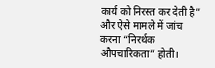कार्य को निरस्त कर देती है” और ऐसे मामले में जांच करना “निरर्थक औपचारिकता” होती।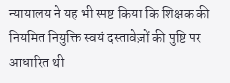न्यायालय ने यह भी स्पष्ट किया कि शिक्षक की नियमित नियुक्ति स्वयं दस्तावेज़ों की पुष्टि पर आधारित थी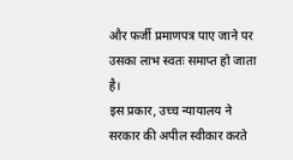और फर्जी प्रमाणपत्र पाए जाने पर उसका लाभ स्वतः समाप्त हो जाता है।
इस प्रकार, उच्च न्यायालय ने सरकार की अपील स्वीकार करते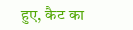हुए, कैट का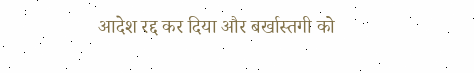आदेश रद्द कर दिया और बर्खास्तगी को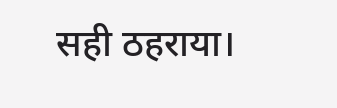सही ठहराया।